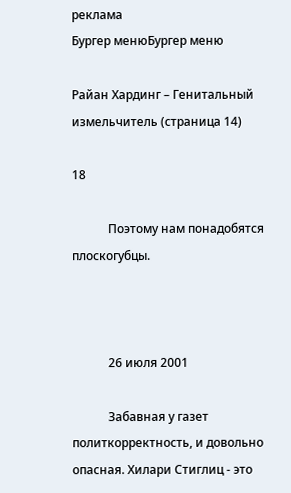реклама
Бургер менюБургер меню

Райан Хардинг – Генитальный измельчитель (страница 14)

18

            Поэтому нам понадобятся плоскогубцы.



            26 июля 2001

            Забавная у газет политкорректность, и довольно опасная. Хилари Стиглиц - это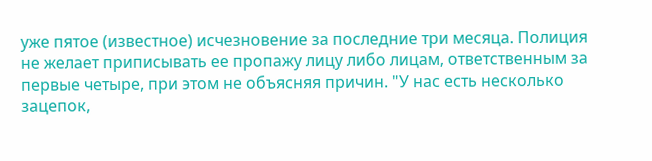уже пятое (известное) исчезновение за последние три месяца. Полиция не желает приписывать ее пропажу лицу либо лицам, ответственным за первые четыре, при этом не объясняя причин. "У нас есть несколько зацепок,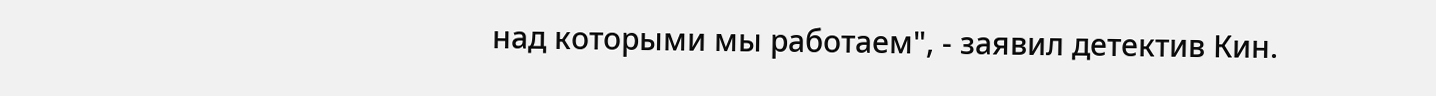над которыми мы работаем", - заявил детектив Кин.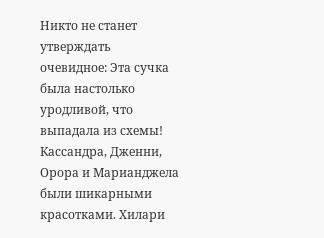Никто не станет утверждать очевидное: Эта сучка была настолько уродливой, что выпадала из схемы! Кассандра, Дженни, Орора и Марианджела были шикарными красотками. Хилари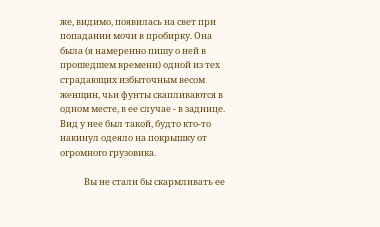же, видимо, появилась на свет при попадании мочи в пробирку. Она была (я намеренно пишу о ней в прошедшем времени) одной из тех страдающих избыточным весом женщин, чьи фунты скапливаются в одном месте, в ее случае - в заднице. Вид у нее был такой, будто кто-то накинул одеяло на покрышку от огромного грузовика.

            Вы не стали бы скармливать ее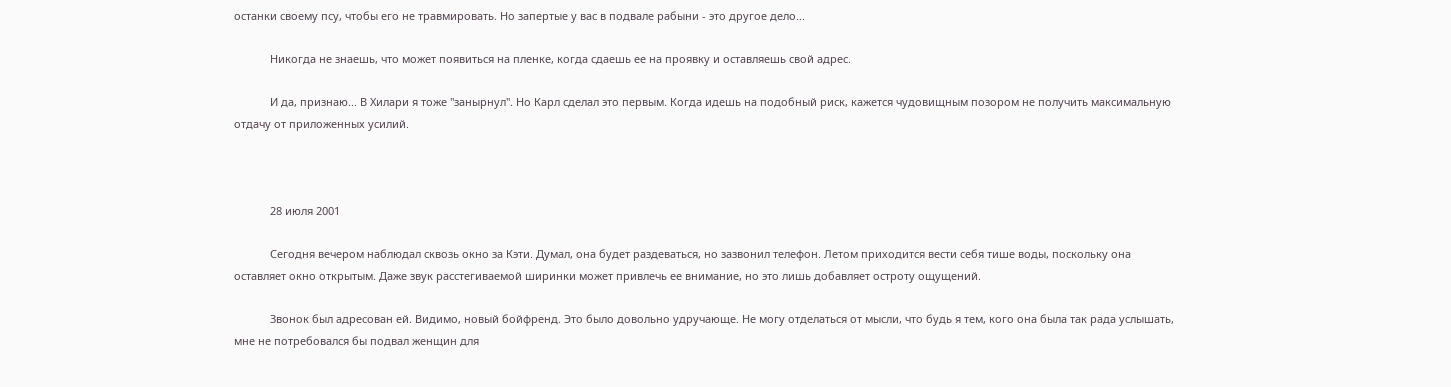останки своему псу, чтобы его не травмировать. Но запертые у вас в подвале рабыни - это другое дело...

            Никогда не знаешь, что может появиться на пленке, когда сдаешь ее на проявку и оставляешь свой адрес.

            И да, признаю... В Хилари я тоже "занырнул". Но Карл сделал это первым. Когда идешь на подобный риск, кажется чудовищным позором не получить максимальную отдачу от приложенных усилий.



            28 июля 2001

            Сегодня вечером наблюдал сквозь окно за Кэти. Думал, она будет раздеваться, но зазвонил телефон. Летом приходится вести себя тише воды, поскольку она оставляет окно открытым. Даже звук расстегиваемой ширинки может привлечь ее внимание, но это лишь добавляет остроту ощущений.

            Звонок был адресован ей. Видимо, новый бойфренд. Это было довольно удручающе. Не могу отделаться от мысли, что будь я тем, кого она была так рада услышать, мне не потребовался бы подвал женщин для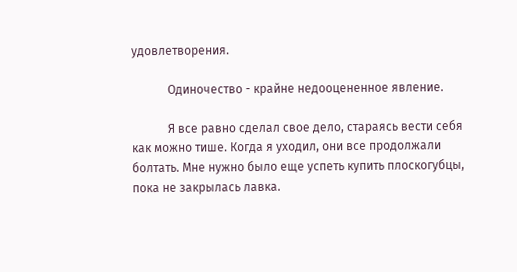удовлетворения.

            Одиночество - крайне недооцененное явление.

            Я все равно сделал свое дело, стараясь вести себя как можно тише. Когда я уходил, они все продолжали болтать. Мне нужно было еще успеть купить плоскогубцы, пока не закрылась лавка.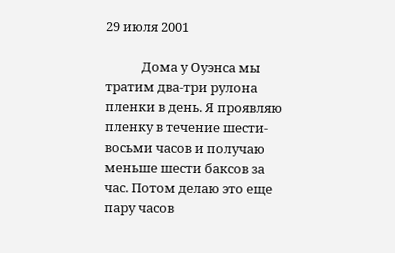29 июля 2001

            Дома у Оуэнса мы тратим два-три рулона пленки в день. Я проявляю пленку в течение шести-восьми часов и получаю меньше шести баксов за час. Потом делаю это еще пару часов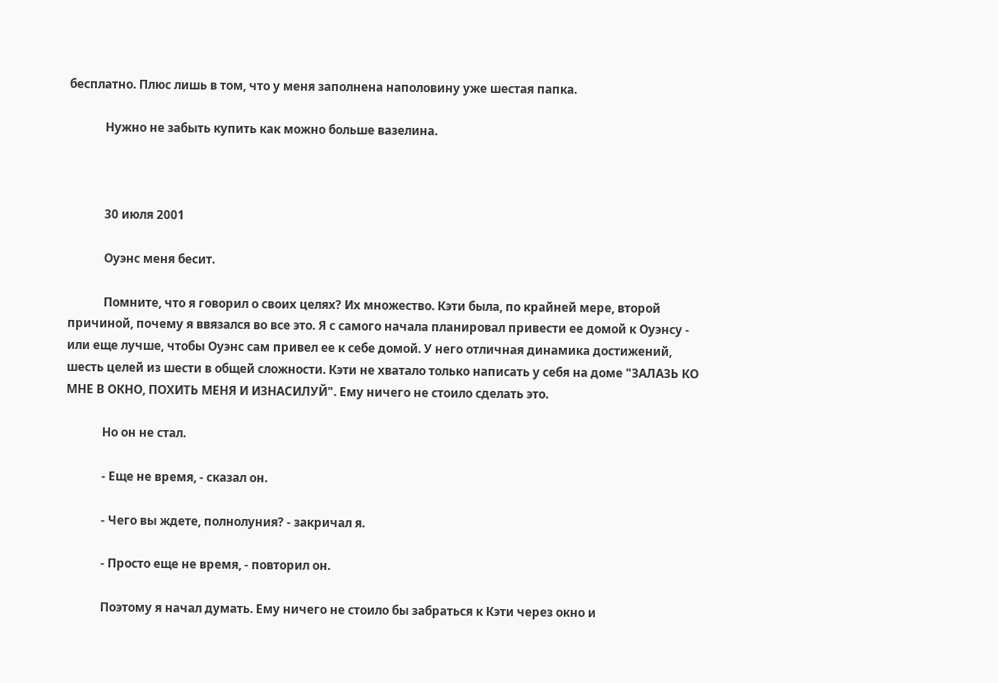бесплатно. Плюс лишь в том, что у меня заполнена наполовину уже шестая папка.

            Нужно не забыть купить как можно больше вазелина.



            30 июля 2001

            Оуэнс меня бесит.

            Помните, что я говорил о своих целях? Их множество. Кэти была, по крайней мере, второй причиной, почему я ввязался во все это. Я с самого начала планировал привести ее домой к Оуэнсу - или еще лучше, чтобы Оуэнс сам привел ее к себе домой. У него отличная динамика достижений, шесть целей из шести в общей сложности. Кэти не хватало только написать у себя на доме "ЗАЛАЗЬ КО МНЕ В ОКНО, ПОХИТЬ МЕНЯ И ИЗНАСИЛУЙ". Ему ничего не стоило сделать это.

            Но он не стал.

            - Еще не время, - сказал он.

            - Чего вы ждете, полнолуния? - закричал я.

            - Просто еще не время, - повторил он.

            Поэтому я начал думать. Ему ничего не стоило бы забраться к Кэти через окно и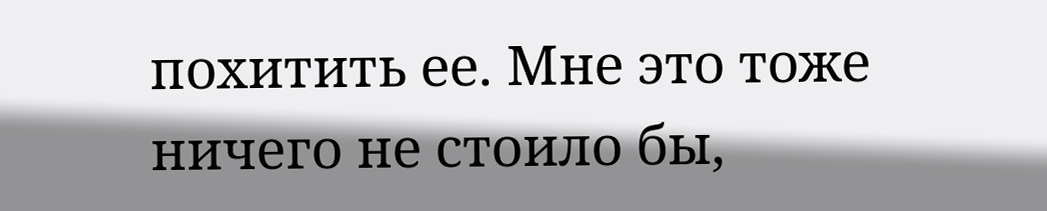похитить ее. Мне это тоже ничего не стоило бы,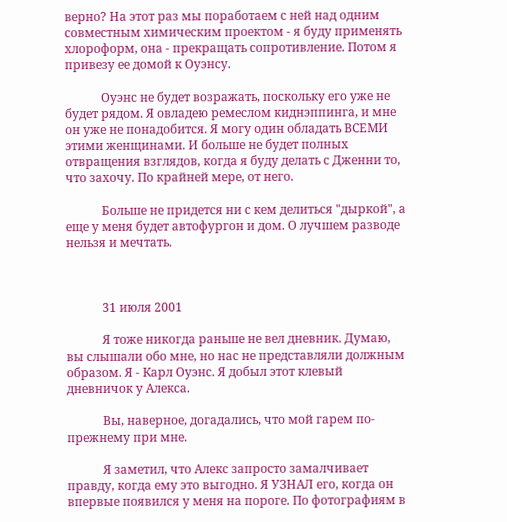верно? На этот раз мы поработаем с ней над одним совместным химическим проектом - я буду применять хлороформ, она - прекращать сопротивление. Потом я привезу ее домой к Оуэнсу.

            Оуэнс не будет возражать, поскольку его уже не будет рядом. Я овладею ремеслом киднэппинга, и мне он уже не понадобится. Я могу один обладать ВСЕМИ этими женщинами. И больше не будет полных отвращения взглядов, когда я буду делать с Дженни то, что захочу. По крайней мере, от него.

            Больше не придется ни с кем делиться "дыркой", а еще у меня будет автофургон и дом. О лучшем разводе нельзя и мечтать.



            31 июля 2001

            Я тоже никогда раньше не вел дневник. Думаю, вы слышали обо мне, но нас не представляли должным образом. Я - Карл Оуэнс. Я добыл этот клевый дневничок у Алекса.

            Вы, наверное, догадались, что мой гарем по-прежнему при мне.

            Я заметил, что Алекс запросто замалчивает правду, когда ему это выгодно. Я УЗНАЛ его, когда он впервые появился у меня на пороге. По фотографиям в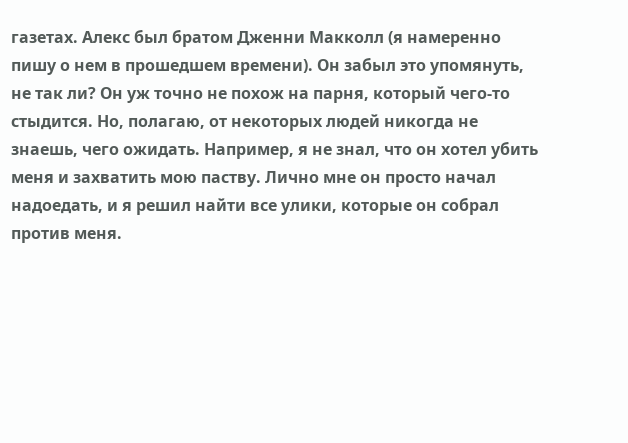газетах. Алекс был братом Дженни Макколл (я намеренно пишу о нем в прошедшем времени). Он забыл это упомянуть, не так ли? Он уж точно не похож на парня, который чего-то стыдится. Но, полагаю, от некоторых людей никогда не знаешь, чего ожидать. Например, я не знал, что он хотел убить меня и захватить мою паству. Лично мне он просто начал надоедать, и я решил найти все улики, которые он собрал против меня.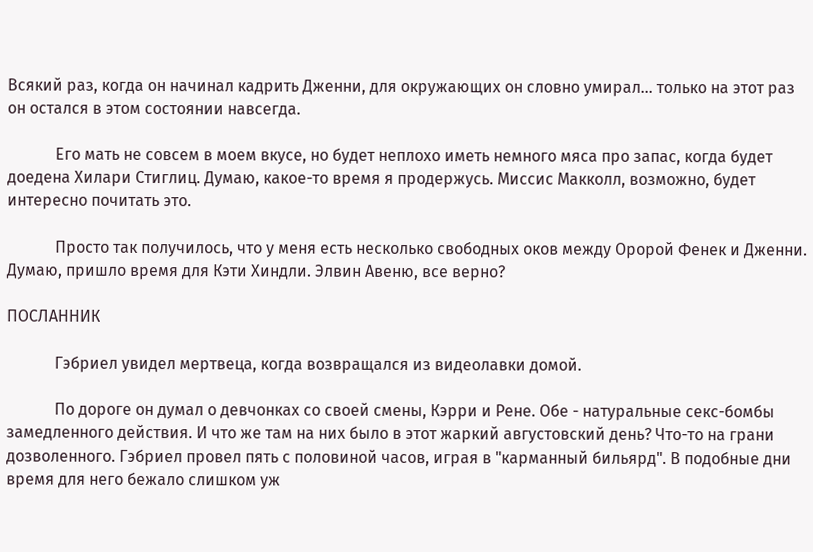Всякий раз, когда он начинал кадрить Дженни, для окружающих он словно умирал... только на этот раз он остался в этом состоянии навсегда.

            Его мать не совсем в моем вкусе, но будет неплохо иметь немного мяса про запас, когда будет доедена Хилари Стиглиц. Думаю, какое-то время я продержусь. Миссис Макколл, возможно, будет интересно почитать это.

            Просто так получилось, что у меня есть несколько свободных оков между Оророй Фенек и Дженни. Думаю, пришло время для Кэти Хиндли. Элвин Авеню, все верно?

ПОСЛАННИК

            Гэбриел увидел мертвеца, когда возвращался из видеолавки домой.

            По дороге он думал о девчонках со своей смены, Кэрри и Рене. Обе - натуральные секс-бомбы замедленного действия. И что же там на них было в этот жаркий августовский день? Что-то на грани дозволенного. Гэбриел провел пять с половиной часов, играя в "карманный бильярд". В подобные дни время для него бежало слишком уж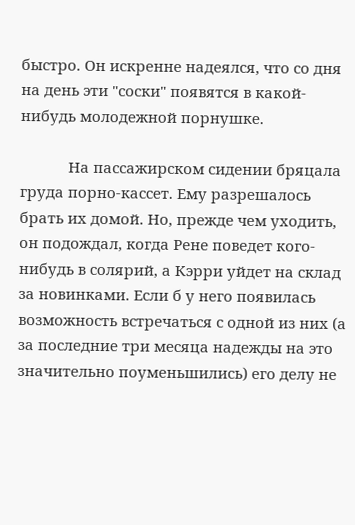быстро. Он искренне надеялся, что со дня на день эти "соски" появятся в какой-нибудь молодежной порнушке.

            На пассажирском сидении бряцала груда порно-кассет. Ему разрешалось брать их домой. Но, прежде чем уходить, он подождал, когда Рене поведет кого-нибудь в солярий, а Кэрри уйдет на склад за новинками. Если б у него появилась возможность встречаться с одной из них (а за последние три месяца надежды на это значительно поуменьшились) его делу не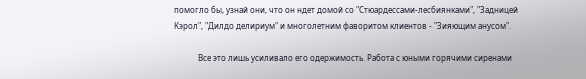помогло бы, узнай они, что он ндет домой со "Стюардессами-лесбиянками", "Задницей Кэрол", "Дилдо делириум" и многолетним фаворитом клиентов - "Зияющим анусом".

            Все это лишь усиливало его одержимость. Работа с юными горячими сиренами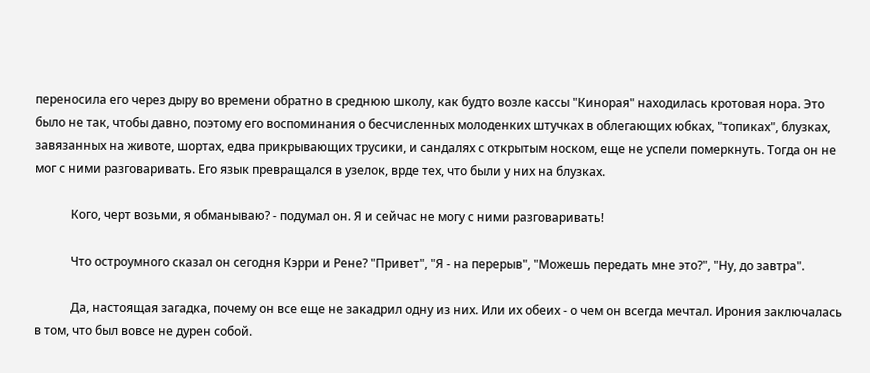переносила его через дыру во времени обратно в среднюю школу, как будто возле кассы "Кинорая" находилась кротовая нора. Это было не так, чтобы давно, поэтому его воспоминания о бесчисленных молоденких штучках в облегающих юбках, "топиках", блузках, завязанных на животе, шортах, едва прикрывающих трусики, и сандалях с открытым носком, еще не успели померкнуть. Тогда он не мог с ними разговаривать. Его язык превращался в узелок, врде тех, что были у них на блузках.

            Кого, черт возьми, я обманываю? - подумал он. Я и сейчас не могу с ними разговаривать!

            Что остроумного сказал он сегодня Кэрри и Рене? "Привет", "Я - на перерыв", "Можешь передать мне это?", "Ну, до завтра".

            Да, настоящая загадка, почему он все еще не закадрил одну из них. Или их обеих - о чем он всегда мечтал. Ирония заключалась в том, что был вовсе не дурен собой.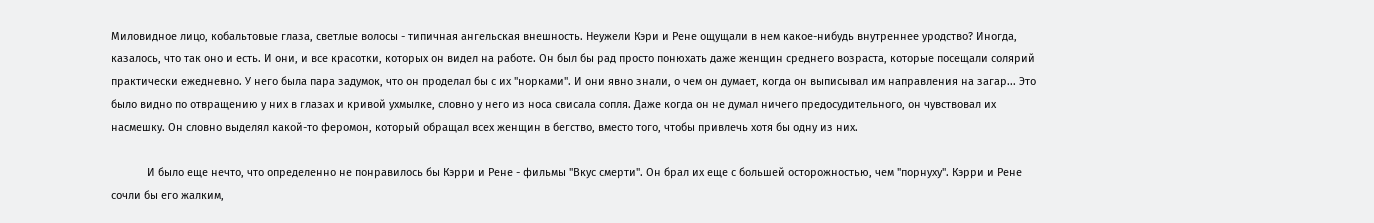Миловидное лицо, кобальтовые глаза, светлые волосы - типичная ангельская внешность. Неужели Кэри и Рене ощущали в нем какое-нибудь внутреннее уродство? Иногда, казалось, что так оно и есть. И они, и все красотки, которых он видел на работе. Он был бы рад просто понюхать даже женщин среднего возраста, которые посещали солярий практически ежедневно. У него была пара задумок, что он проделал бы с их "норками". И они явно знали, о чем он думает, когда он выписывал им направления на загар... Это было видно по отвращению у них в глазах и кривой ухмылке, словно у него из носа свисала сопля. Даже когда он не думал ничего предосудительного, он чувствовал их насмешку. Он словно выделял какой-то феромон, который обращал всех женщин в бегство, вместо того, чтобы привлечь хотя бы одну из них.

            И было еще нечто, что определенно не понравилось бы Кэрри и Рене - фильмы "Вкус смерти". Он брал их еще с большей осторожностью, чем "порнуху". Кэрри и Рене сочли бы его жалким,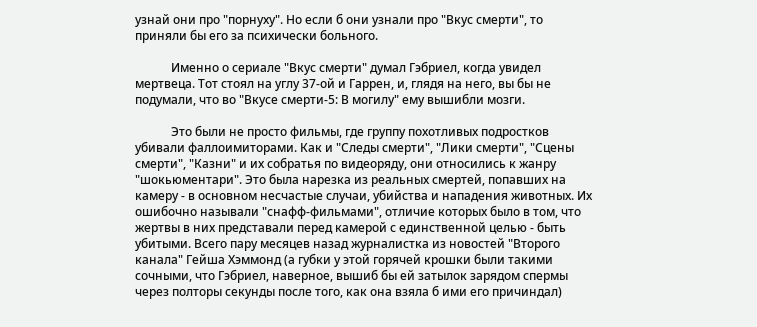узнай они про "порнуху". Но если б они узнали про "Вкус смерти", то приняли бы его за психически больного.

            Именно о сериале "Вкус смерти" думал Гэбриел, когда увидел мертвеца. Тот стоял на углу 37-ой и Гаррен, и, глядя на него, вы бы не подумали, что во "Вкусе смерти-5: В могилу" ему вышибли мозги.

            Это были не просто фильмы, где группу похотливых подростков убивали фаллоимиторами. Как и "Следы смерти", "Лики смерти", "Сцены смерти", "Казни" и их собратья по видеоряду, они относились к жанру "шокьюментари". Это была нарезка из реальных смертей, попавших на камеру - в основном несчастые случаи, убийства и нападения животных. Их ошибочно называли "снафф-фильмами", отличие которых было в том, что жертвы в них представали перед камерой с единственной целью - быть убитыми. Всего пару месяцев назад журналистка из новостей "Второго канала" Гейша Хэммонд (а губки у этой горячей крошки были такими сочными, что Гэбриел, наверное, вышиб бы ей затылок зарядом спермы через полторы секунды после того, как она взяла б ими его причиндал)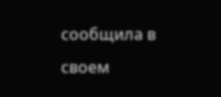сообщила в своем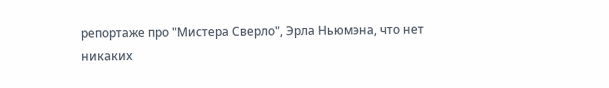репортаже про "Мистера Сверло", Эрла Ньюмэна, что нет никаких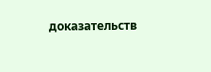доказательств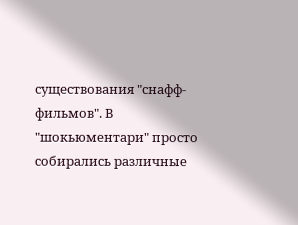существования "снафф-фильмов". В "шокьюментари" просто собирались различные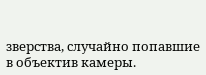зверства, случайно попавшие в объектив камеры.